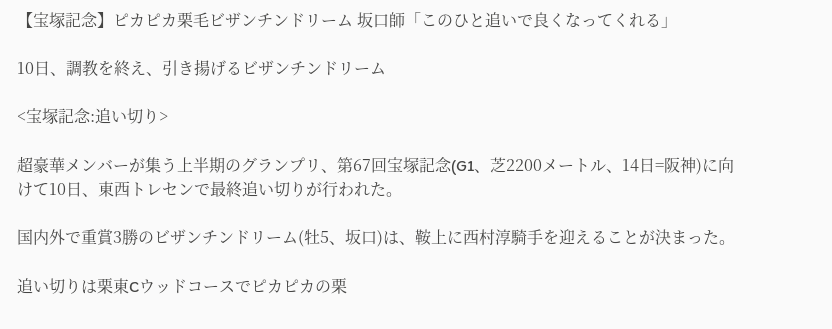【宝塚記念】ピカピカ栗毛ビザンチンドリーム 坂口師「このひと追いで良くなってくれる」

10日、調教を終え、引き揚げるビザンチンドリーム

<宝塚記念:追い切り>

超豪華メンバーが集う上半期のグランプリ、第67回宝塚記念(G1、芝2200メートル、14日=阪神)に向けて10日、東西トレセンで最終追い切りが行われた。

国内外で重賞3勝のビザンチンドリーム(牡5、坂口)は、鞍上に西村淳騎手を迎えることが決まった。

追い切りは栗東Cウッドコースでピカピカの栗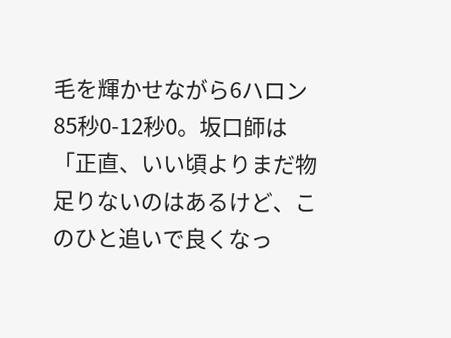毛を輝かせながら6ハロン85秒0-12秒0。坂口師は「正直、いい頃よりまだ物足りないのはあるけど、このひと追いで良くなっ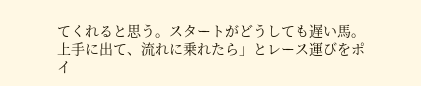てくれると思う。スタートがどうしても遅い馬。上手に出て、流れに乗れたら」とレース運びをポイ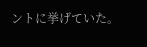ントに挙げていた。